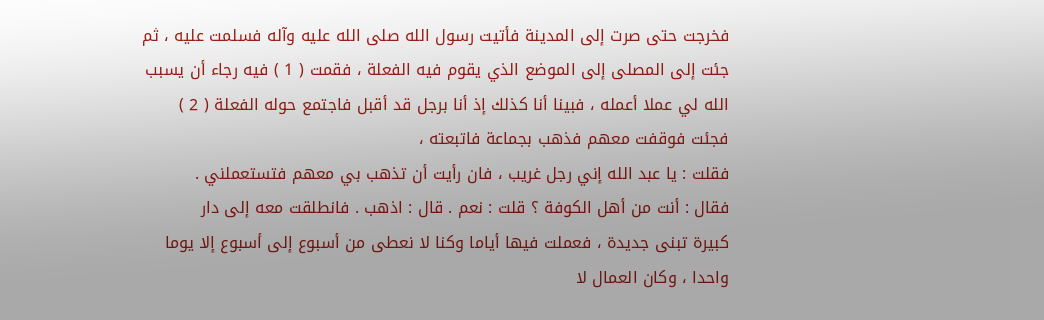فخرجت حتى صرت إلى المدينة فأتيت رسول الله صلى الله عليه وآله فسلمت عليه ، ثم
جئت إلى المصلى إلى الموضع الذي يقوم فيه الفعلة ، فقمت ( 1 ) فيه رجاء أن يسبب
الله لي عملا أعمله ، فبينا أنا كذلك إذ أنا برجل قد أقبل فاجتمع حوله الفعلة ( 2 )
فجئت فوقفت معهم فذهب بجماعة فاتبعته ،
فقلت : يا عبد الله إني رجل غريب ، فان رأيت أن تذهب بي معهم فتستعملني .
فقال : أنت من أهل الكوفة ؟ قلت : نعم . قال : اذهب . فانطلقت معه إلى دار
كبيرة تبنى جديدة ، فعملت فيها أياما وكنا لا نعطى من أسبوع إلى أسبوع إلا يوما
واحدا ، وكان العمال لا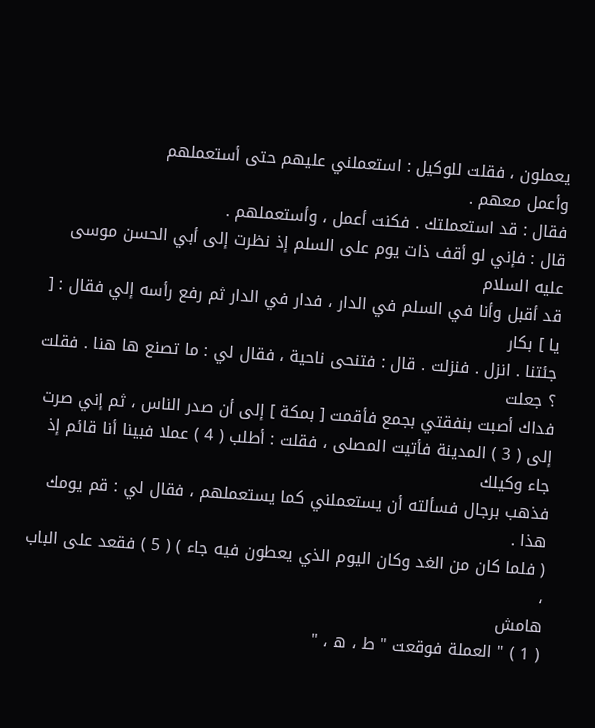يعملون ، فقلت للوكيل : استعملني عليهم حتى أستعملهم
وأعمل معهم .
فقال : قد استعملتك . فكنت أعمل ، وأستعملهم .
قال : فإني لو أقف ذات يوم على السلم إذ نظرت إلى أبي الحسن موسى عليه السلام
قد أقبل وأنا في السلم في الدار ، فدار في الدار ثم رفع رأسه إلي فقال : [ يا ] بكار
جئتنا . انزل . فنزلت . قال : فتنحى ناحية ، فقال لي : ما تصنع ها هنا . فقلت ؟ جعلت
فداك أصبت بنفقتي بجمع فأقمت [ بمكة ] إلى أن صدر الناس ، ثم إني صرت
إلى ( 3 ) المدينة فأتيت المصلى ، فقلت : أطلب ( 4 ) عملا فبينا أنا قائم إذ جاء وكيلك
فذهب برجال فسألته أن يستعملني كما يستعملهم ، فقال لي : قم يومك هذا .
( فلما كان من الغد وكان اليوم الذي يعطون فيه جاء ) ( 5 ) فقعد على الباب ،
هامش
( 1 ) " العملة فوقعت " ط ، ه ، "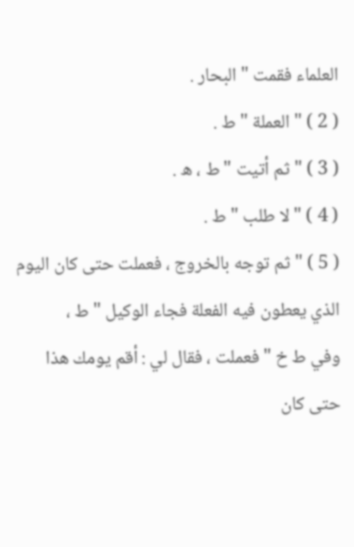العلماء فقمت " البحار .
( 2 ) " العملة " ط .
( 3 ) " ثم أتيت " ط ، ه .
( 4 ) " لا طلب " ط .
( 5 ) " ثم توجه بالخروج ، فعملت حتى كان اليوم الذي يعطون فيه الفعلة فجاء الوكيل " ط ،
وفي ط خ " فعملت ، فقال لي : أقم يومك هذا حتى كان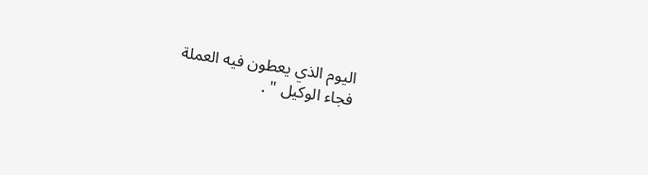اليوم الذي يعطون فيه العملة
فجاء الوكيل " .